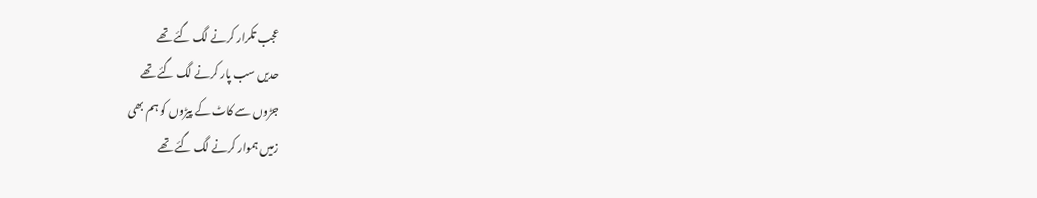عجب تکرار کرنے لگ گئے تھے
حدیں سب پار کرنے لگ گئے تھے
جڑوں سے کاٹ کے پیڑوں کو ہم بھی
زمیں ہموار کرنے لگ گئے تھے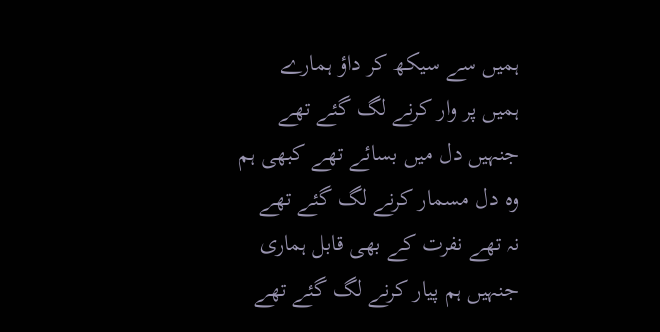ہمیں سے سیکھ کر داؤ ہمارے
ہمیں پر وار کرنے لگ گئے تھے
جنہیں دل میں بسائے تھے کبھی ہم
وہ دل مسمار کرنے لگ گئے تھے
نہ تھے نفرت کے بھی قابل ہماری
جنہیں ہم پیار کرنے لگ گئے تھے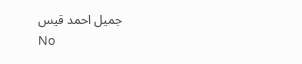جمیل احمد قیس
No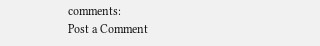comments:
Post a Comment